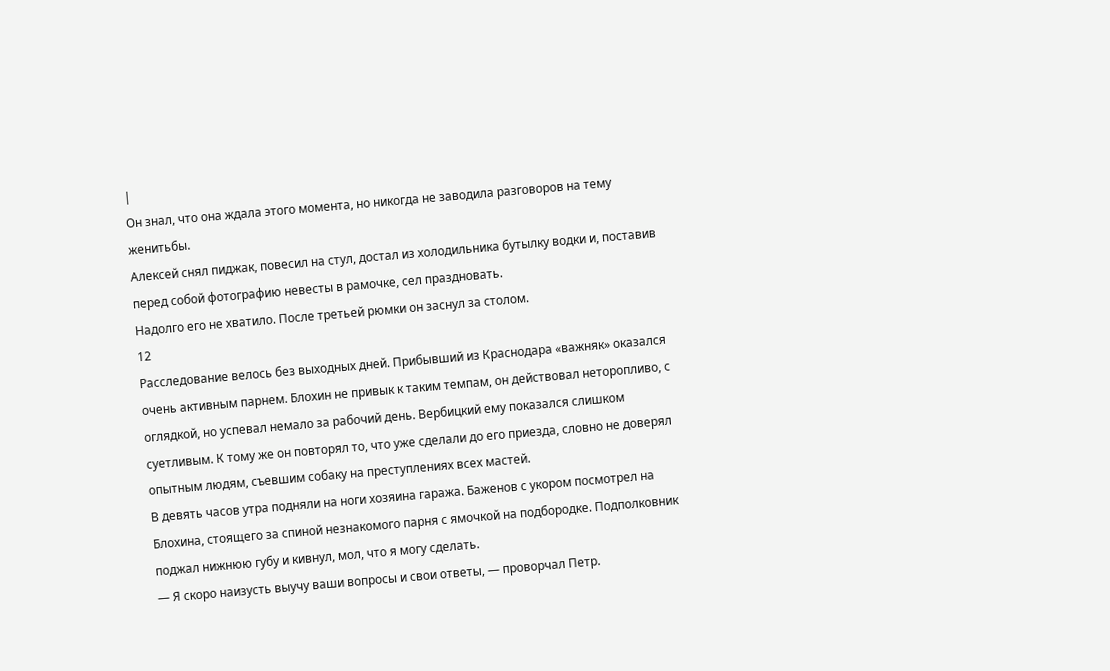|
Он знал, что она ждала этого момента, но никогда не заводила разговоров на тему женитьбы.
Алексей снял пиджак, повесил на стул, достал из холодильника бутылку водки и, поставив перед собой фотографию невесты в рамочке, сел праздновать.
Надолго его не хватило. После третьей рюмки он заснул за столом.
12
Расследование велось без выходных дней. Прибывший из Краснодара «важняк» оказался очень активным парнем. Блохин не привык к таким темпам, он действовал неторопливо, с оглядкой, но успевал немало за рабочий день. Вербицкий ему показался слишком суетливым. К тому же он повторял то, что уже сделали до его приезда, словно не доверял опытным людям, съевшим собаку на преступлениях всех мастей.
В девять часов утра подняли на ноги хозяина гаража. Баженов с укором посмотрел на Блохина, стоящего за спиной незнакомого парня с ямочкой на подбородке. Подполковник поджал нижнюю губу и кивнул, мол, что я могу сделать.
— Я скоро наизусть выучу ваши вопросы и свои ответы, — проворчал Петр.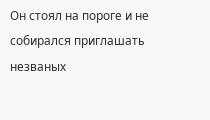Он стоял на пороге и не собирался приглашать незваных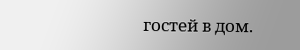гостей в дом.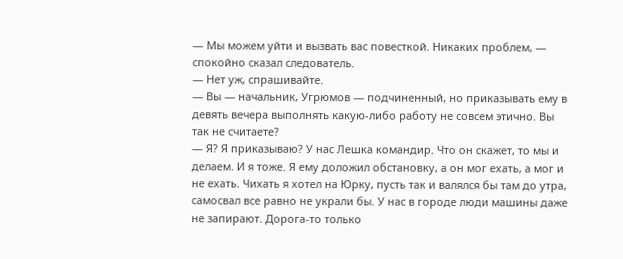— Мы можем уйти и вызвать вас повесткой. Никаких проблем, — спокойно сказал следователь.
— Нет уж, спрашивайте.
— Вы — начальник, Угрюмов — подчиненный, но приказывать ему в девять вечера выполнять какую-либо работу не совсем этично. Вы так не считаете?
— Я? Я приказываю? У нас Лешка командир. Что он скажет, то мы и делаем. И я тоже. Я ему доложил обстановку, а он мог ехать, а мог и не ехать. Чихать я хотел на Юрку, пусть так и валялся бы там до утра, самосвал все равно не украли бы. У нас в городе люди машины даже не запирают. Дорога-то только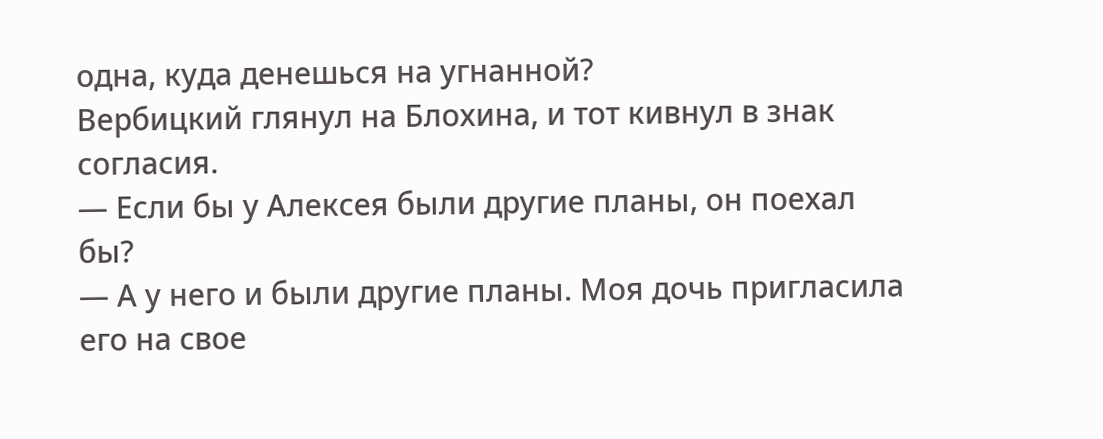одна, куда денешься на угнанной?
Вербицкий глянул на Блохина, и тот кивнул в знак согласия.
— Если бы у Алексея были другие планы, он поехал бы?
— А у него и были другие планы. Моя дочь пригласила его на свое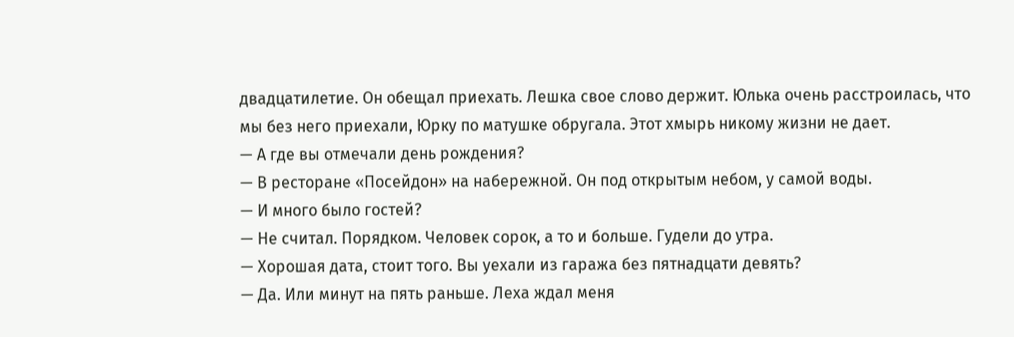двадцатилетие. Он обещал приехать. Лешка свое слово держит. Юлька очень расстроилась, что мы без него приехали, Юрку по матушке обругала. Этот хмырь никому жизни не дает.
— А где вы отмечали день рождения?
— В ресторане «Посейдон» на набережной. Он под открытым небом, у самой воды.
— И много было гостей?
— Не считал. Порядком. Человек сорок, а то и больше. Гудели до утра.
— Хорошая дата, стоит того. Вы уехали из гаража без пятнадцати девять?
— Да. Или минут на пять раньше. Леха ждал меня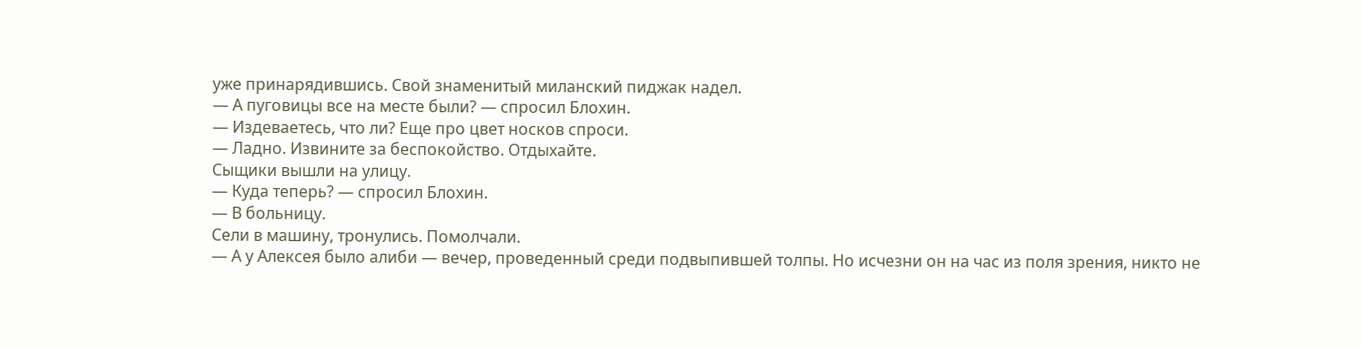уже принарядившись. Свой знаменитый миланский пиджак надел.
— А пуговицы все на месте были? — спросил Блохин.
— Издеваетесь, что ли? Еще про цвет носков спроси.
— Ладно. Извините за беспокойство. Отдыхайте.
Сыщики вышли на улицу.
— Куда теперь? — спросил Блохин.
— В больницу.
Сели в машину, тронулись. Помолчали.
— А у Алексея было алиби — вечер, проведенный среди подвыпившей толпы. Но исчезни он на час из поля зрения, никто не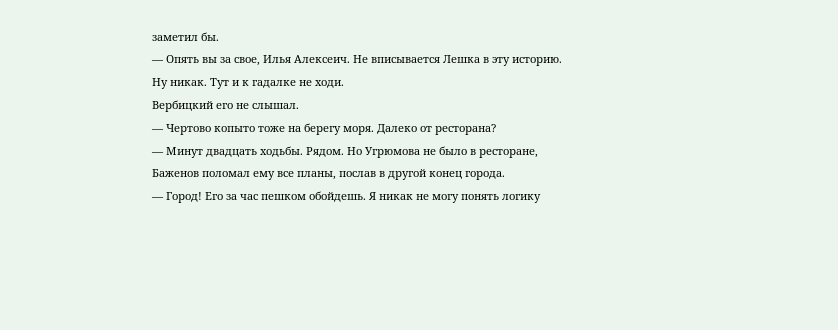заметил бы.
— Опять вы за свое, Илья Алексеич. Не вписывается Лешка в эту историю. Ну никак. Тут и к гадалке не ходи.
Вербицкий его не слышал.
— Чертово копыто тоже на берегу моря. Далеко от ресторана?
— Минут двадцать ходьбы. Рядом. Но Угрюмова не было в ресторане, Баженов поломал ему все планы, послав в другой конец города.
— Город! Его за час пешком обойдешь. Я никак не могу понять логику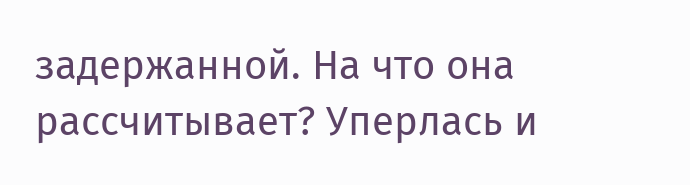задержанной. На что она рассчитывает? Уперлась и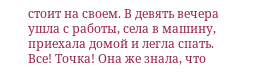стоит на своем. В девять вечера ушла с работы, села в машину, приехала домой и легла спать. Все! Точка! Она же знала, что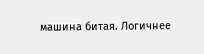машина битая. Логичнее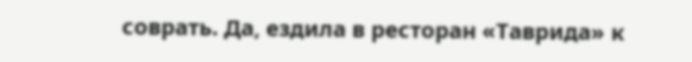соврать. Да, ездила в ресторан «Таврида» к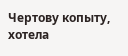Чертову копыту, хотела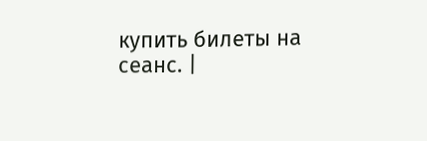купить билеты на сеанс. |